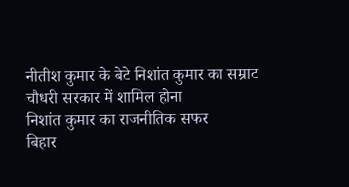नीतीश कुमार के बेटे निशांत कुमार का सम्राट चौधरी सरकार में शामिल होना
निशांत कुमार का राजनीतिक सफर
बिहार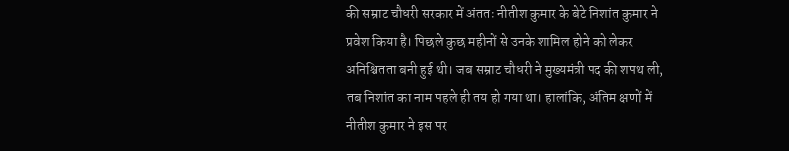की सम्राट चौधरी सरकार में अंततः नीतीश कुमार के बेटे निशांत कुमार ने प्रवेश किया है। पिछले कुछ महीनों से उनके शामिल होने को लेकर अनिश्चितता बनी हुई थी। जब सम्राट चौधरी ने मुख्यमंत्री पद की शपथ ली, तब निशांत का नाम पहले ही तय हो गया था। हालांकि, अंतिम क्षणों में नीतीश कुमार ने इस पर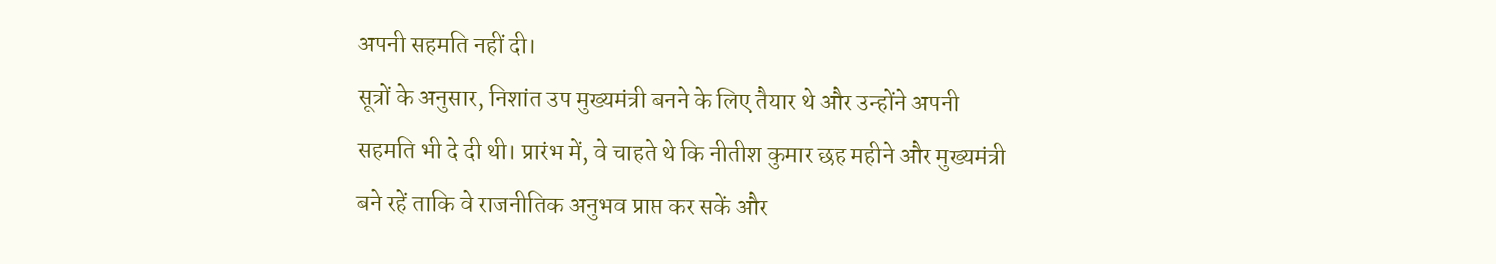अपनी सहमति नहीं दी।
सूत्रों के अनुसार, निशांत उप मुख्यमंत्री बनने के लिए तैयार थे और उन्होंने अपनी सहमति भी दे दी थी। प्रारंभ में, वे चाहते थे कि नीतीश कुमार छह महीने और मुख्यमंत्री बने रहें ताकि वे राजनीतिक अनुभव प्राप्त कर सकें और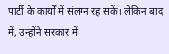पार्टी के कार्यों में संलग्न रह सकें। लेकिन बाद में, उन्होंने सरकार में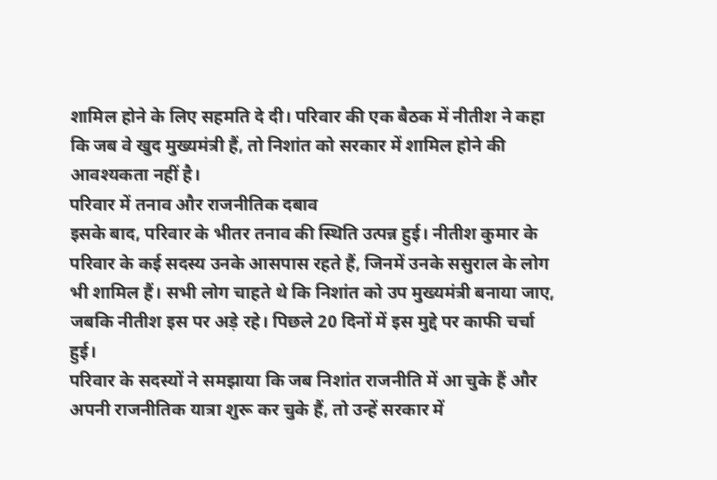शामिल होने के लिए सहमति दे दी। परिवार की एक बैठक में नीतीश ने कहा कि जब वे खुद मुख्यमंत्री हैं, तो निशांत को सरकार में शामिल होने की आवश्यकता नहीं है।
परिवार में तनाव और राजनीतिक दबाव
इसके बाद, परिवार के भीतर तनाव की स्थिति उत्पन्न हुई। नीतीश कुमार के परिवार के कई सदस्य उनके आसपास रहते हैं, जिनमें उनके ससुराल के लोग भी शामिल हैं। सभी लोग चाहते थे कि निशांत को उप मुख्यमंत्री बनाया जाए, जबकि नीतीश इस पर अड़े रहे। पिछले 20 दिनों में इस मुद्दे पर काफी चर्चा हुई।
परिवार के सदस्यों ने समझाया कि जब निशांत राजनीति में आ चुके हैं और अपनी राजनीतिक यात्रा शुरू कर चुके हैं, तो उन्हें सरकार में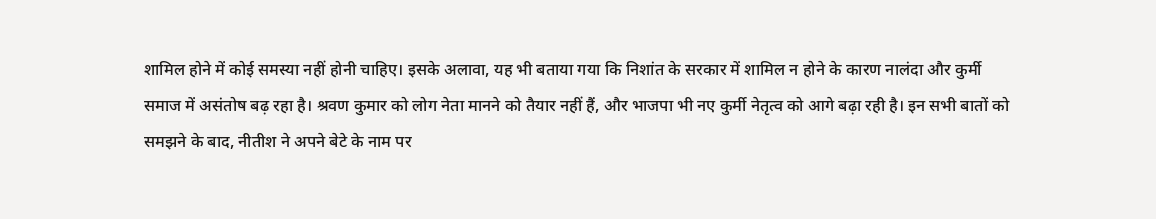शामिल होने में कोई समस्या नहीं होनी चाहिए। इसके अलावा, यह भी बताया गया कि निशांत के सरकार में शामिल न होने के कारण नालंदा और कुर्मी समाज में असंतोष बढ़ रहा है। श्रवण कुमार को लोग नेता मानने को तैयार नहीं हैं, और भाजपा भी नए कुर्मी नेतृत्व को आगे बढ़ा रही है। इन सभी बातों को समझने के बाद, नीतीश ने अपने बेटे के नाम पर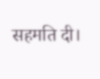सहमति दी।